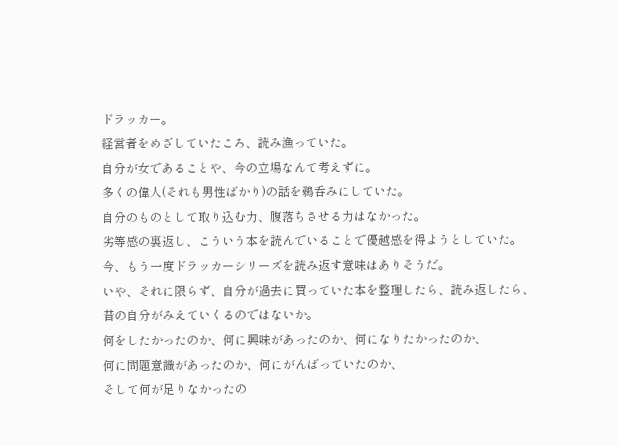ドラッカー。
経営者をめざしていたころ、読み漁っていた。
自分が女であることや、今の立場なんて考えずに。
多くの偉人(それも男性ばかり)の話を鵜呑みにしていた。
自分のものとして取り込む力、腹落ちさせる力はなかった。
劣等感の裏返し、こういう本を読んでいることで優越感を得ようとしていた。
今、もう一度ドラッカーシリーズを読み返す意味はありそうだ。
いや、それに限らず、自分が過去に買っていた本を整理したら、読み返したら、
昔の自分がみえていくるのではないか。
何をしたかったのか、何に興味があったのか、何になりたかったのか、
何に問題意識があったのか、何にがんばっていたのか、
そして何が足りなかったの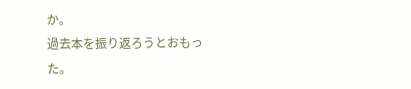か。
過去本を振り返ろうとおもった。